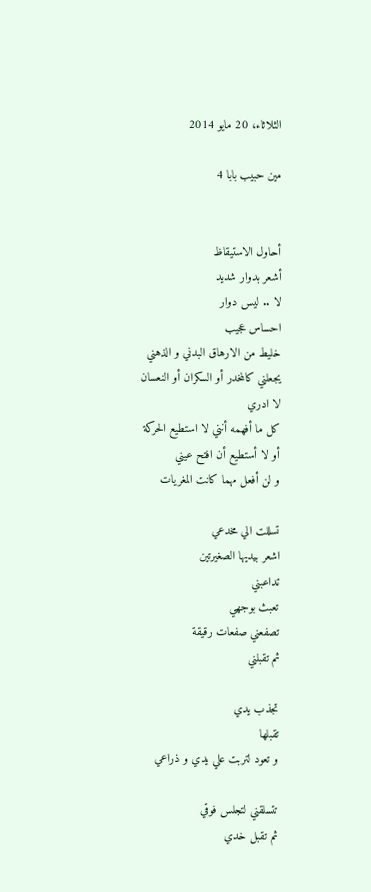الثلاثاء، 20 مايو 2014

مين حبيب بابا 4


أحاول الاستيقاظ
أشعر بدوار شديد
لا .. ليس دوار
احساس عجيب
خليط من الارهاق البدني و الذهني
يجعلني كالمخدر أو السكران أو النعسان
لا ادري
كل ما أفهمه أنني لا استطيع الحركة
أو لا أستطيع أن افتح عيني
و لن أفعل مهما كانت المغريات

تسللت الي مخدعي
اشعر بيديها الصغيرتين
تداعبني
تعبث بوجهي
تصفعني صفعات رقيقة
ثم تقبلني

تجذب يدي
تقبلها
و تعود لتربت علي يدي و ذراعي

تتسلقني لتجلس فوقي
ثم تقبل خدي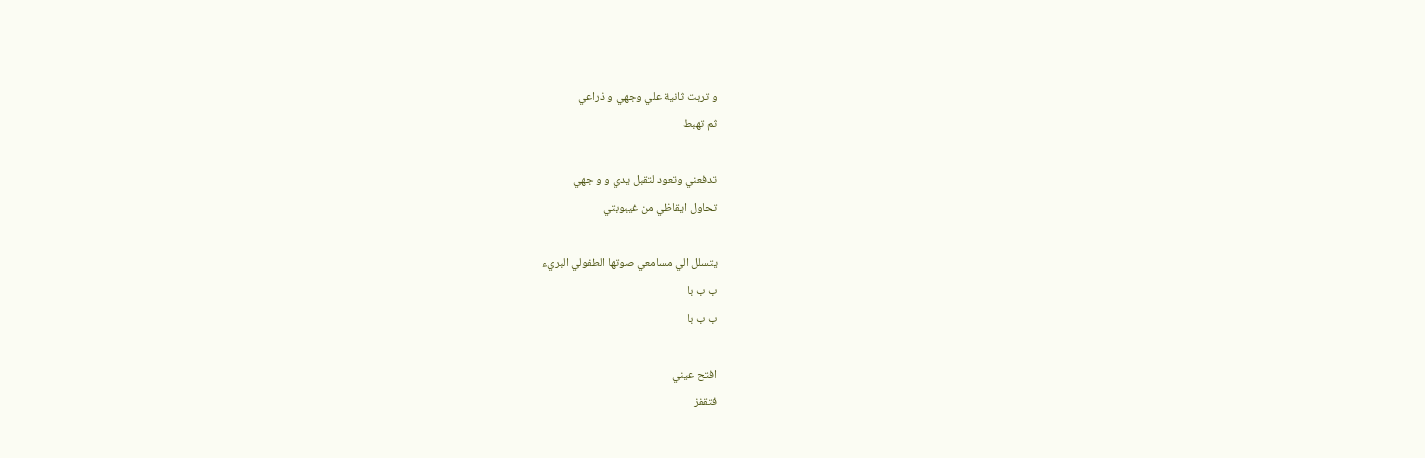و تربت ثانية علي وجهي و ذراعي
ثم تهبط

تدفعني وتعود لتقبل يدي و و جهي
تحاول ايقاظي من غيبوبتي

يتسلل الي مسامعي صوتها الطفولي البريء
ب ب با
ب ب با

افتح عيني
فتقفز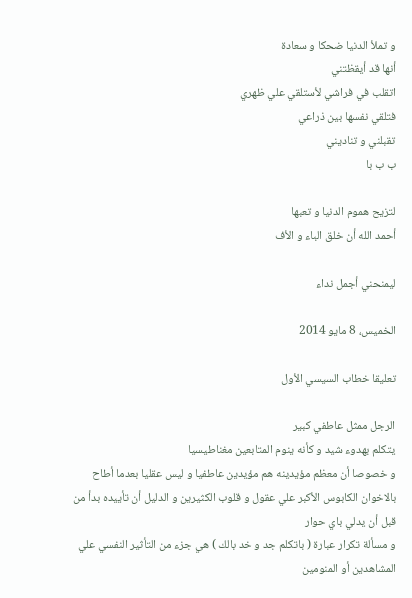و تملأ الدنيا ضحكا و سعادة
أنها قد أيقظتني
اتقلب في فراشي لأستلقي علي ظهري
فتلقي نفسها بين ذراعي
تقبلني و تناديني
ب ب با

لتزيح هموم الدنيا و تعبها
أحمد الله أن خلق الباء و الأف

ليمنحني أجمل نداء

الخميس، 8 مايو 2014

تعليقا خطاب السيسي الأول

الرجل ممثل عاطفي كبير
يتكلم بهدوء شيد و كأنه ينوم المتابعين مغناطيسيا
و خصوصا أن معظم مؤيدينه هم مؤيدين عاطفيا و ليس عقليا بعدما أطاح بالاخوان الكابوس الأكبر علي عقول و قلوب الكثيرين و الدليل أن تأييده بدأ من قبل أن يدلي باي حوار
و مسألة تكرار عبارة ( باتكلم جد و خد بالك ) هي جزء من التأثير النفسي علي المشاهدين أو المنومين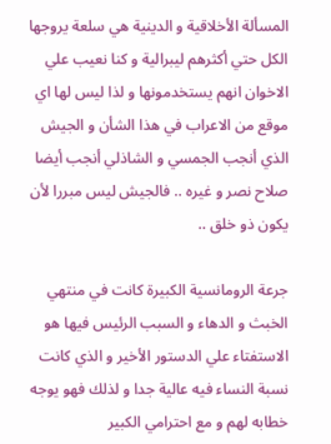المسألة الأخلاقية و الدينية هي سلعة يروجها الكل حتي أكثرهم ليبرالية و كنا نعيب علي الاخوان انهم يستخدمونها و لذا ليس لها اي موقع من الاعراب في هذا الشأن و الجيش الذي أنجب الجمسي و الشاذلي أنجب أيضا صلاح نصر و غيره .. فالجيش ليس مبررا لأن يكون ذو خلق ..

جرعة الرومانسية الكبيرة كانت في منتهي الخبث و الدهاء و السبب الرئيس فيها هو الاستفتاء علي الدستور الأخير و الذي كانت نسبة النساء فيه عالية جدا و لذلك فهو يوجه خطابه لهم و مع احترامي الكبير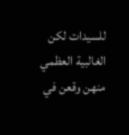للسيدات لكن الغالبية العظمي منهن وقعن في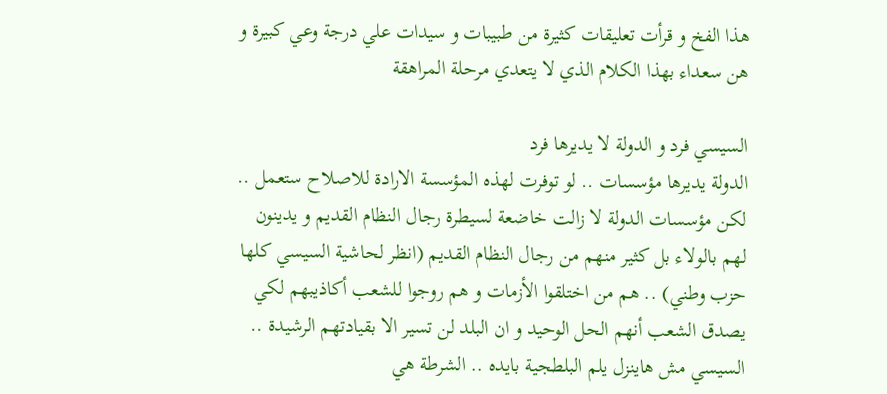هذا الفخ و قرأت تعليقات كثيرة من طبيبات و سيدات علي درجة وعي كبيرة و هن سعداء بهذا الكلام الذي لا يتعدي مرحلة المراهقة

السيسي فرد و الدولة لا يديرها فرد
الدولة يديرها مؤسسات .. لو توفرت لهذه المؤسسة الارادة للاصلاح ستعمل .. لكن مؤسسات الدولة لا زالت خاضعة لسيطرة رجال النظام القديم و يدينون لهم بالولاء بل كثير منهم من رجال النظام القديم (انظر لحاشية السيسي كلها حزب وطني) .. هم من اختلقوا الأزمات و هم روجوا للشعب أكاذيبهم لكي يصدق الشعب أنهم الحل الوحيد و ان البلد لن تسير الا بقيادتهم الرشيدة .. السيسي مش هاينزل يلم البلطجية بايده .. الشرطة هي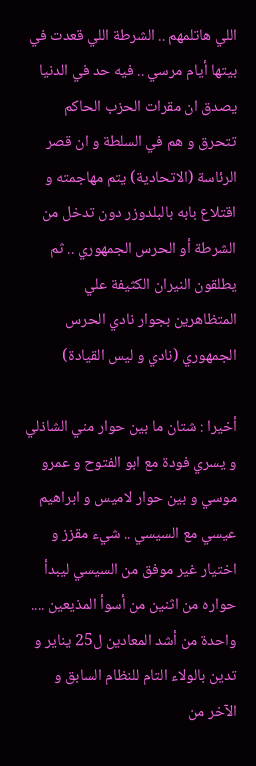اللي هاتلمهم .. الشرطة اللي قعدت في بيتها أيام مرسي .. فيه حد في الدنيا يصدق ان مقرات الحزب الحاكم تتحرق و هم في السلطة و ان قصر الرئاسة (الاتحادية) يتم مهاجمته و اقتلاع بابه بالبلدوزر دون تدخل من الشرطة أو الحرس الجمهوري .. ثم يطلقون النيران الكثيفة علي المتظاهرين بجوار نادي الحرس الجمهوري (نادي و ليس القيادة)

أخيرا : شتان ما بين حوار مني الشاذلي و يسري فودة مع ابو الفتوح و عمرو موسي و بين حوار لاميس و ابراهيم عيسي مع السيسي .. شيء مقزز و اختيار غير موفق من السيسي ليبدأ حواره من اثنين من أسوأ المذيعين .... واحدة من أشد المعادين ل25 يناير و تدين بالولاء التام للنظام السابق و الآخر من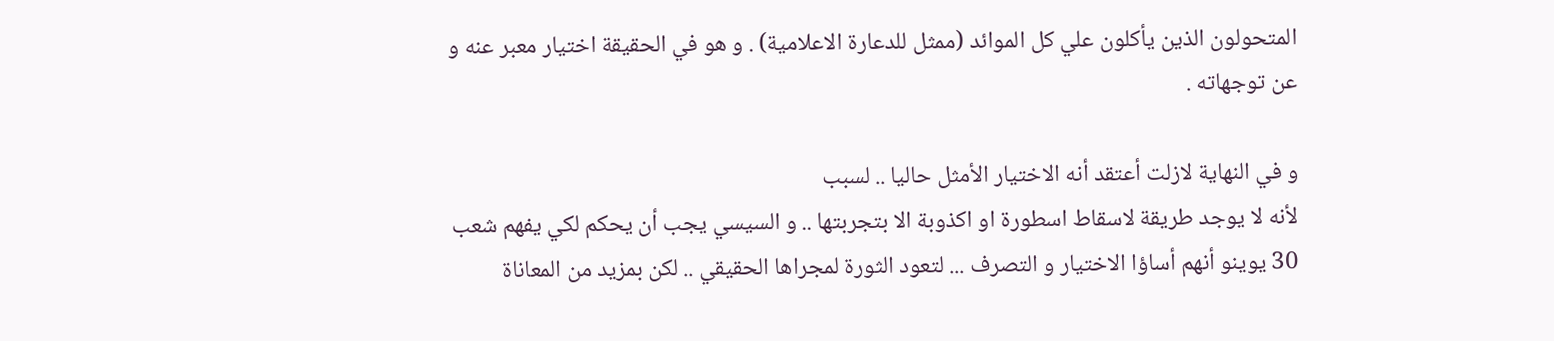المتحولون الذين يأكلون علي كل الموائد (ممثل للدعارة الاعلامية) . و هو في الحقيقة اختيار معبر عنه و عن توجهاته .

و في النهاية لازلت أعتقد أنه الاختيار الأمثل حاليا .. لسبب
لأنه لا يوجد طريقة لاسقاط اسطورة او اكذوبة الا بتجربتها .. و السيسي يجب أن يحكم لكي يفهم شعب 30 يوينو أنهم أساؤا الاختيار و التصرف ... لتعود الثورة لمجراها الحقيقي .. لكن بمزيد من المعاناة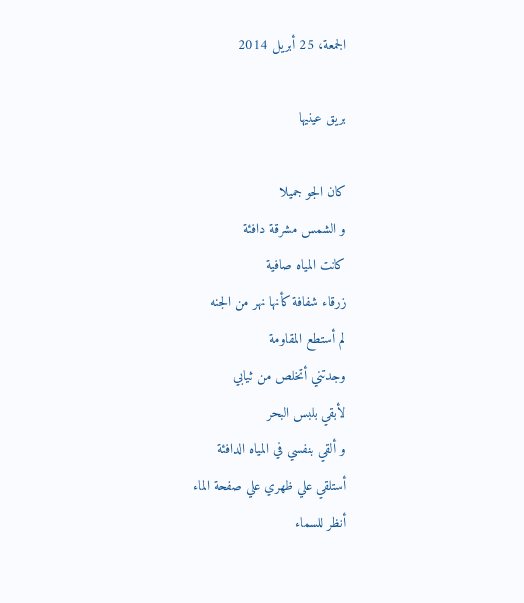الجمعة، 25 أبريل 2014

بريق عينيها

كان الجو جميلا
و الشمس مشرقة دافئة
كانت المياه صافية
زرقاء شفافة كأنها نهر من الجنه
لم أستطع المقاومة
وجدتني أتخلص من ثيابي
لأبقي بلبس البحر
و ألقي بنفسي في المياه الدافئة
أستلقي علي ظهري علي صفحة الماء
أنظر للسماء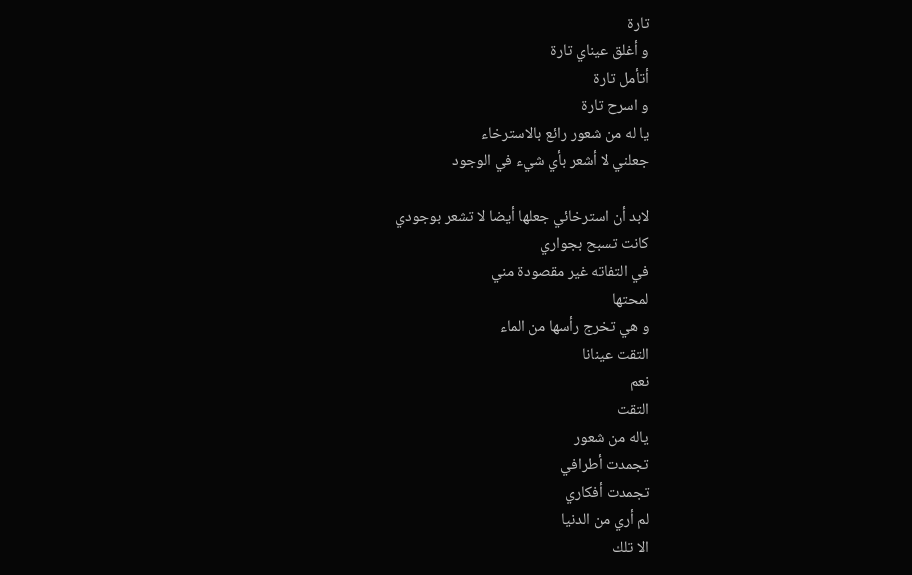تارة
و أغلق عيناي تارة
أتأمل تارة
و اسرح تارة
يا له من شعور رائع بالاسترخاء
جعلني لا أشعر بأي شيء في الوجود

لابد أن استرخائي جعلها أيضا لا تشعر بوجودي
كانت تسبح بجواري
في التفاته غير مقصودة مني
لمحتها
و هي تخرج رأسها من الماء
التقت عينانا
نعم
التقت
ياله من شعور
تجمدت أطرافي
تجمدت أفكاري
لم أري من الدنيا
الا تلك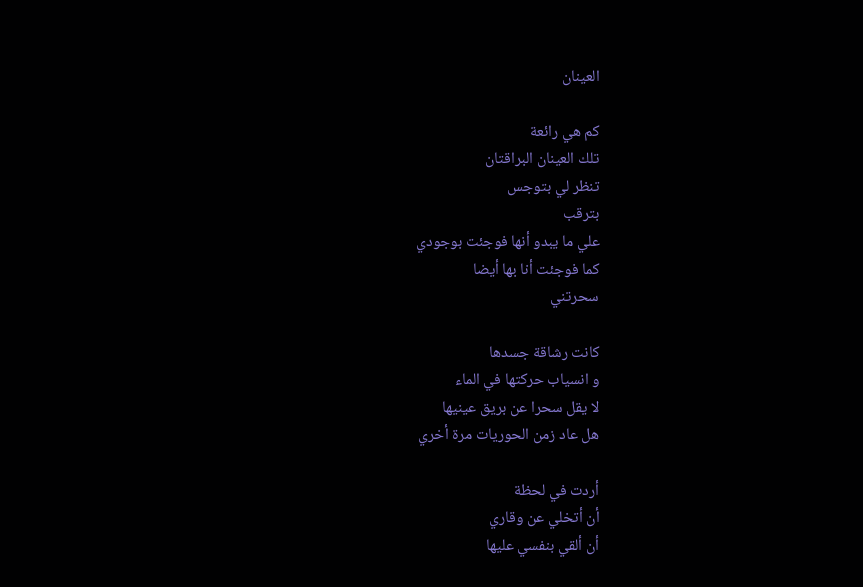العينان

كم هي رائعة
تلك العينان البراقتان
تنظر لي بتوجس
بترقب
علي ما يبدو أنها فوجئت بوجودي
كما فوجئت أنا بها أيضا
سحرتني

كانت رشاقة جسدها
و انسياب حركتها في الماء
لا يقل سحرا عن بريق عينيها
هل عاد زمن الحوريات مرة أخري

أردت في لحظة
أن أتخلي عن وقاري
أن ألقي بنفسي عليها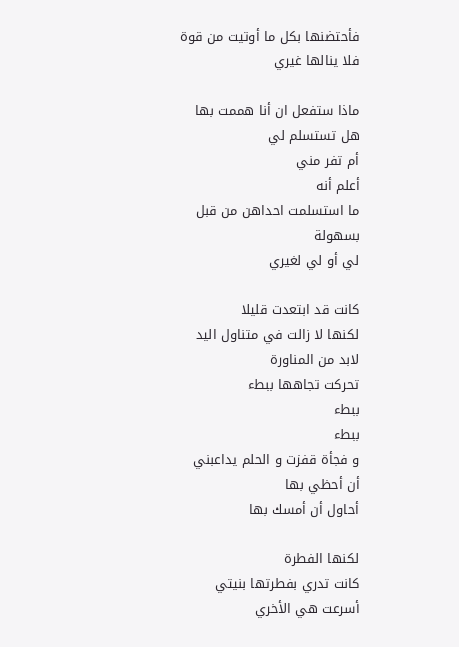فأحتضنها بكل ما أوتيت من قوة
فلا ينالها غيري

ماذا ستفعل ان أنا هممت بها
هل تستسلم لي
أم تفر مني
أعلم أنه
ما استسلمت احداهن من قبل بسهولة
لي أو لي لغيري

كانت قد ابتعدت قليلا
لكنها لا زالت في متناول اليد
لابد من المناورة
تحركت تجاهها ببطء
ببطء
ببطء
و فجأة قفزت و الحلم يداعبني
أن أحظي بها
أحاول أن أمسك بها

لكنها الفطرة
كانت تدري بفطرتها بنيتي
أسرعت هي الأخري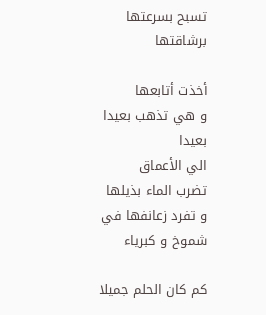تسبح بسرعتها
برشاقتها

أخذت أتابعها
و هي تذهب بعيدا بعيدا
الي الأعماق
تضرب الماء بذيلها
و تفرد زعانفها في شموخ و كبرياء

كم كان الحلم جميلا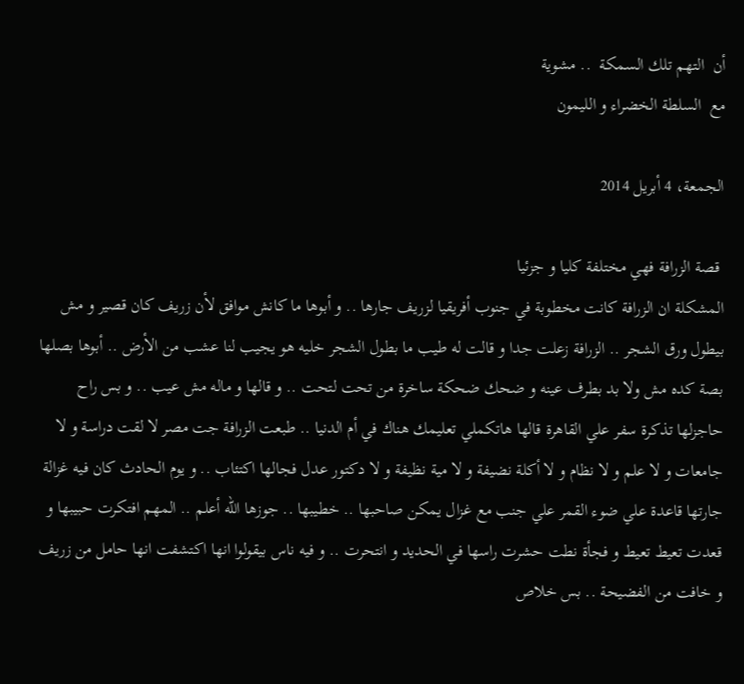أن  التهم تلك السمكة  .. مشوية
مع  السلطة الخضراء و الليمون

الجمعة، 4 أبريل 2014

 قصة الزرافة فهي مختلفة كليا و جزئيا
المشكلة ان الزرافة كانت مخطوبة في جنوب أفريقيا لزريف جارها .. و أبوها ما كانش موافق لأن زريف كان قصير و مش بيطول ورق الشجر .. الزرافة زعلت جدا و قالت له طيب ما بطول الشجر خليه هو يجيب لنا عشب من الأرض .. أبوها بصلها بصة كده مش ولا بد بطرف عينه و ضحك ضحكة ساخرة من تحت لتحت .. و قالها و ماله مش عيب .. و بس راح حاجزلها تذكرة سفر علي القاهرة قالها هاتكملي تعليمك هناك في أم الدنيا .. طبعت الزرافة جت مصر لا لقت دراسة و لا جامعات و لا علم و لا نظام و لا أكلة نضيفة و لا مية نظيفة و لا دكتور عدل فجالها اكتئاب .. و يوم الحادث كان فيه غزالة جارتها قاعدة علي ضوء القمر علي جنب مع غزال يمكن صاحبها .. خطيبها .. جوزها الله أعلم .. المهم افتكرت حبيبها و قعدت تعيط تعيط و فجأة نطت حشرت راسها في الحديد و انتحرت .. و فيه ناس بيقولوا انها اكتشفت انها حامل من زريف و خافت من الفضيحة .. بس خلاص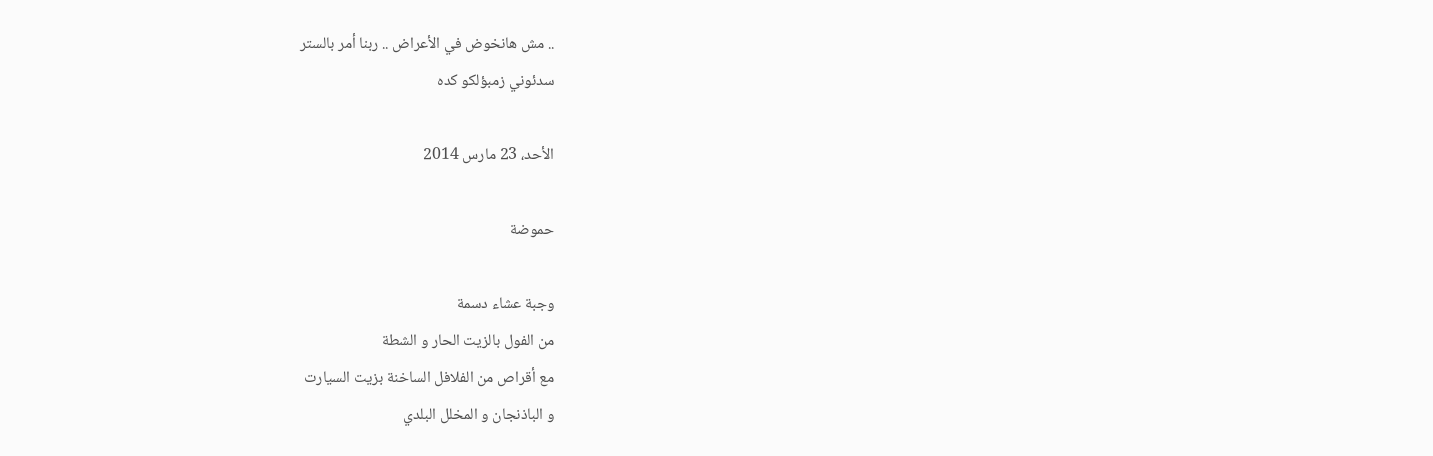.. مش هانخوض في الأعراض .. ربنا أمر بالستر
سدئوني زمبؤلكو كده

الأحد، 23 مارس 2014

حموضة

وجبة عشاء دسمة
من الفول بالزيت الحار و الشطة
مع أقراص من الفلافل الساخنة بزيت السيارت
و الباذنجان و المخلل البلدي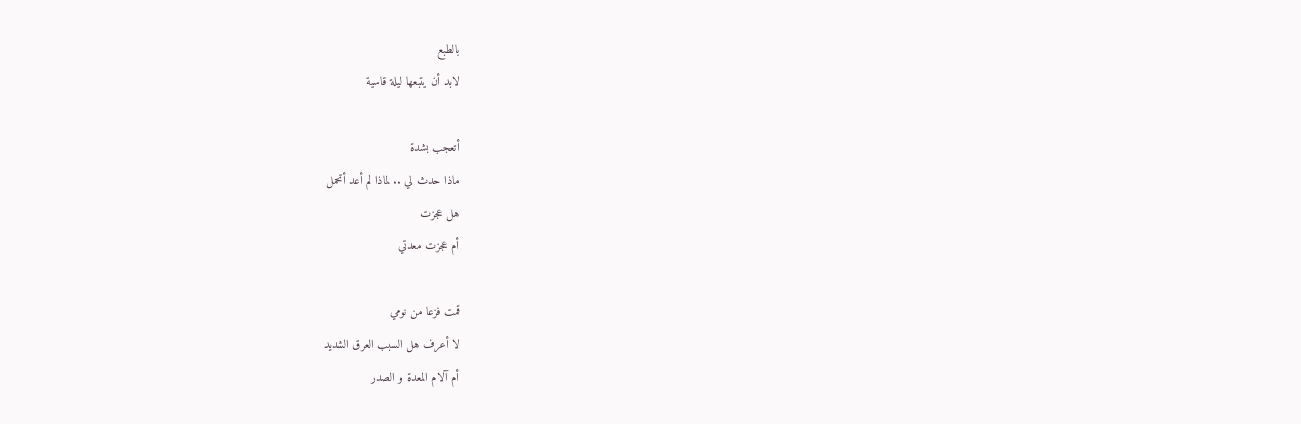بالطبع
لابد أن يتبعها ليلة قاسية

أتعجب بشدة
ماذا حدث لي .. لماذا لم أعد أتحمل
هل عجزت
أم عجزت معدتي

قمت فزعا من نومي
لا أعرف هل السبب العرق الشديد
أم آلام المعدة و الصدر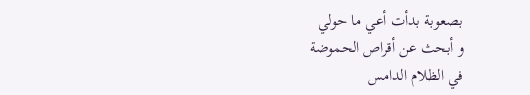بصعوبة بدأت أعي ما حولي
و أبحث عن أقراص الحموضة
في الظلام الدامس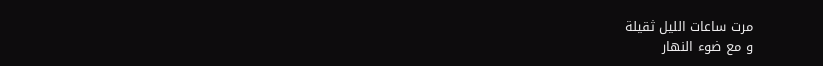مرت ساعات الليل ثقيلة
و مع ضوء النهار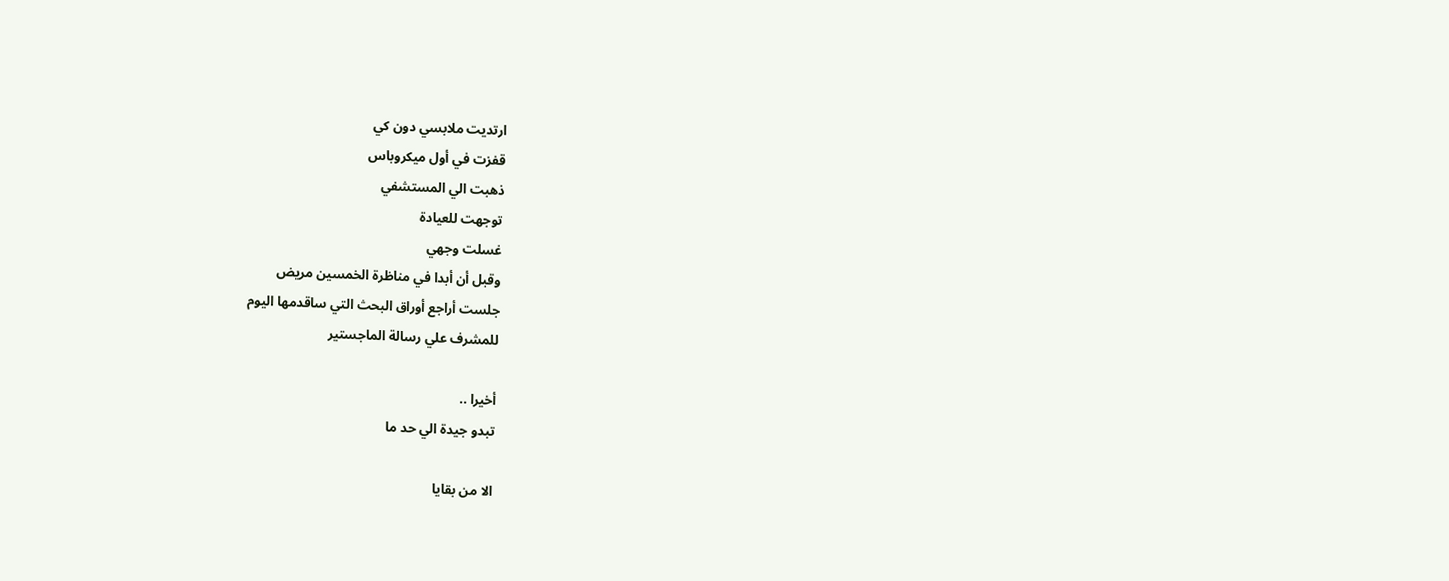ارتديت ملابسي دون كي
قفزت في أول ميكروباس
ذهبت الي المستشفي
توجهت للعيادة
غسلت وجهي
وقبل أن أبدا في مناظرة الخمسين مريض
جلست أراجع أوراق البحث التي ساقدمها اليوم
للمشرف علي رسالة الماجستير

أخيرا ..
تبدو جيدة الي حد ما

الا من بقايا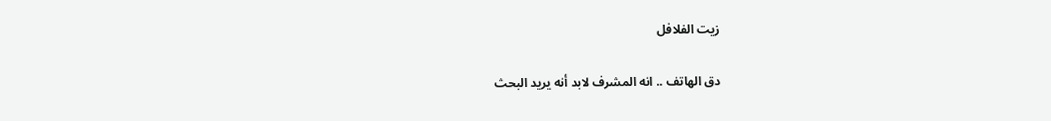زيت الفلافل

دق الهاتف .. انه المشرف لابد أنه يريد البحث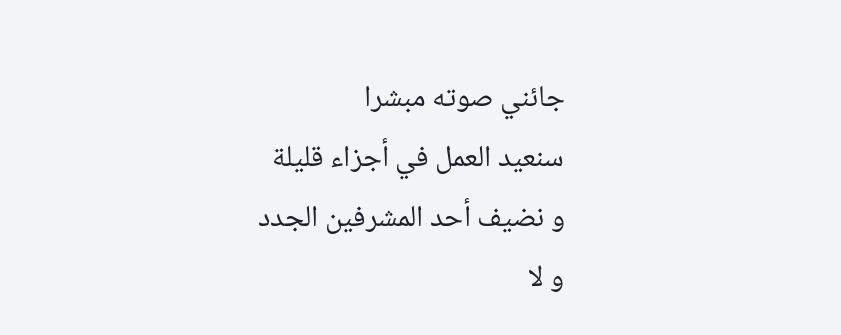جائني صوته مبشرا
سنعيد العمل في أجزاء قليلة
و نضيف أحد المشرفين الجدد
و لا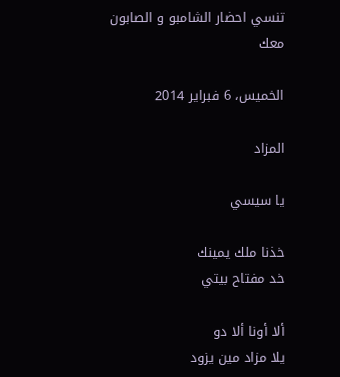تنسي احضار الشامبو و الصابون معك

الخميس، 6 فبراير 2014

المزاد

يا سيسي

خذنا ملك يمينك
خد مفتاح بيتي

ألا أونا ألا دو
يلا مزاد مين يزود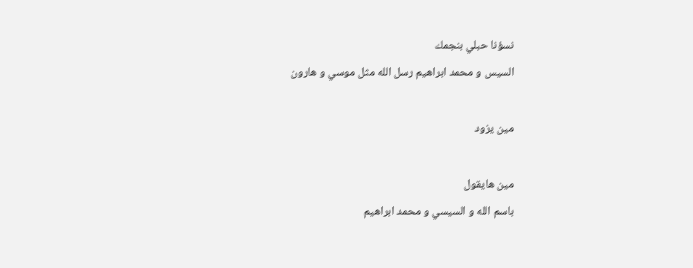نسؤنا حبلي بنجمك
السيس و محمد ابراهيم رسل الله مثل موسي و هارون

مين يزود

مين هايقول
باسم الله و السيسي و محمد ابراهيم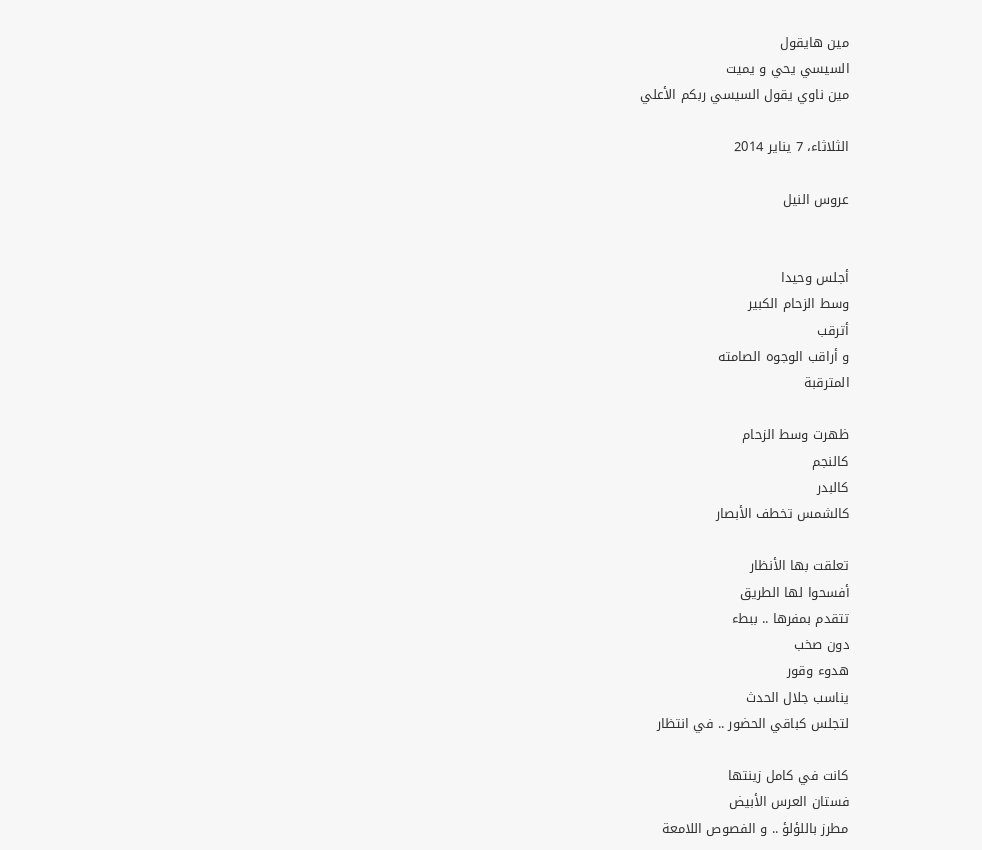مين هايقول
السيسي يحي و يميت
مين ناوي يقول السيسي ربكم الأعلي

الثلاثاء، 7 يناير 2014

عروس النيل


أجلس وحيدا
وسط الزحام الكبير
أترقب
و أراقب الوجوه الصامته
المترقبة

ظهرت وسط الزحام
كالنجم
كالبدر
كالشمس تخطف الأبصار

تعلقت بها الأنظار
أفسحوا لها الطريق
تتقدم بمفرها .. ببطء
دون صخب
هدوء وقور
يناسب جلال الحدث
لتجلس كباقي الحضور .. في انتظار

كانت في كامل زينتها
فستان العرس الأبيض
مطرز باللؤلؤ .. و الفصوص اللامعة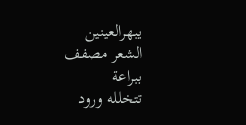يبهرالعينين
الشعر مصفف ببراعة
تتخلله ورود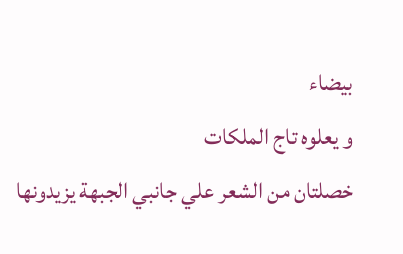بيضاء
و يعلوه تاج الملكات
خصلتان من الشعر علي جانبي الجبهة يزيدونها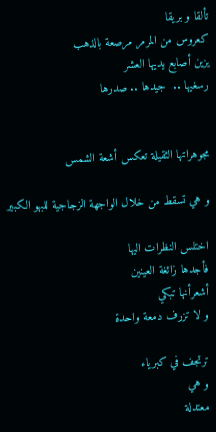تألقا و بريقا
كعروس من المرمر مرصعة بالذهب
يزين أصابع يديها العشر
رسغيها ..  جيدها .. صدرها


مجوهراتها الثقيلة تعكس أشعة الشمس

و هي تسقط من خلال الواجهة الزجاجية للبهو الكبير

اختلس النظرات اليها
فأجدها زائغة العينين
أشعرأنها تبكي
و لا تزرف دمعة واحدة

ترتجف في كبرياء
و هي
معتدلة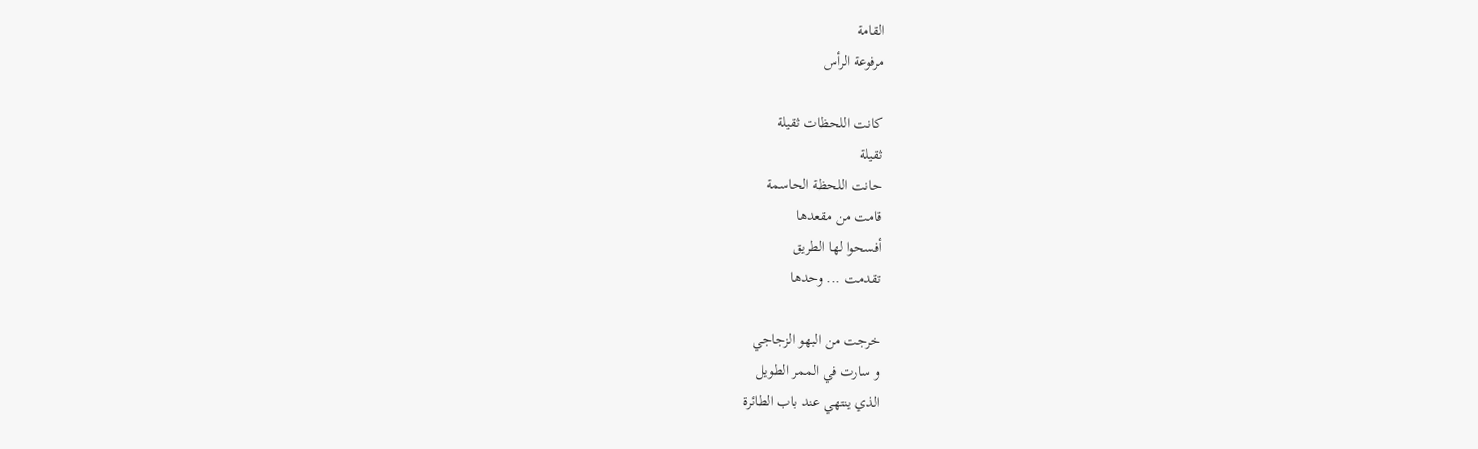القامة
مرفوعة الرأس

كانت اللحظات ثقيلة
ثقيلة
حانت اللحظة الحاسمة
قامت من مقعدها
أفسحوا لها الطريق
تقدمت ... وحدها

خرجت من البهو الزجاجي
و سارت في الممر الطويل
الذي ينتهي عند باب الطائرة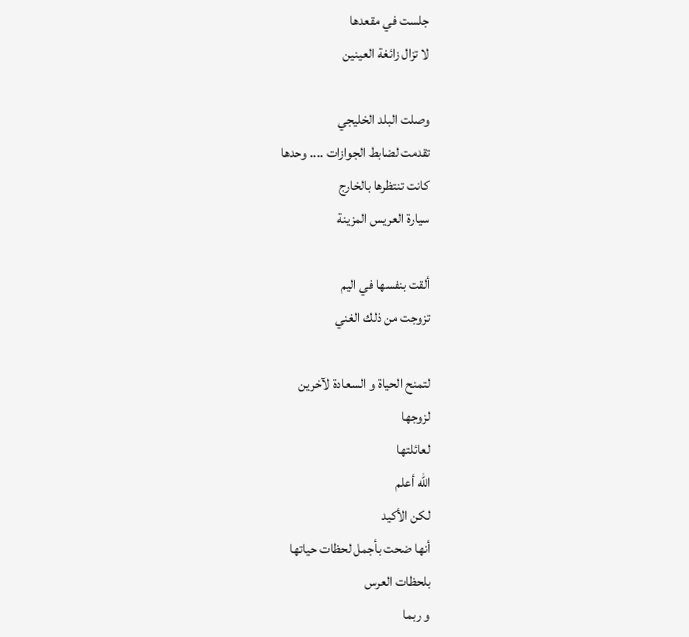جلست في مقعدها
لا تزال زائغة العينين

وصلت البلد الخليجي
تقدمت لضابط الجوازات .... وحدها
كانت تنتظرها بالخارج
سيارة العريس المزينة

ألقت بنفسها في اليم
تزوجت من ذلك الغني

لتمنح الحياة و السعادة لآخرين
لزوجها
لعائلتها
الله أعلم
لكن الأكيد
أنها ضحت بأجمل لحظات حياتها
بلحظات العرس
و ربما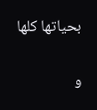بحياتها كلها

و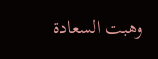وهبت السعادة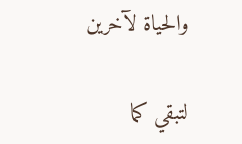والحياة لآخرين

لتبقي كما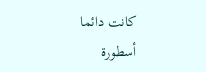كانت دائما
أسطورة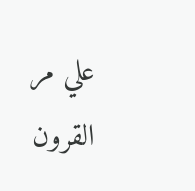علي مر القرون